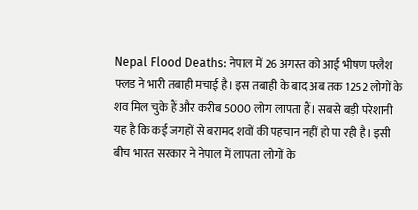Nepal Flood Deaths: नेपाल में 26 अगस्त को आई भीषण फ्लैश फ्लड ने भारी तबाही मचाई है। इस तबाही के बाद अब तक 1252 लोगों के शव मिल चुके हैं और करीब 5000 लोग लापता हैं। सबसे बड़ी परेशानी यह है कि कई जगहों से बरामद शवों की पहचान नहीं हो पा रही है। इसी बीच भारत सरकार ने नेपाल में लापता लोगों के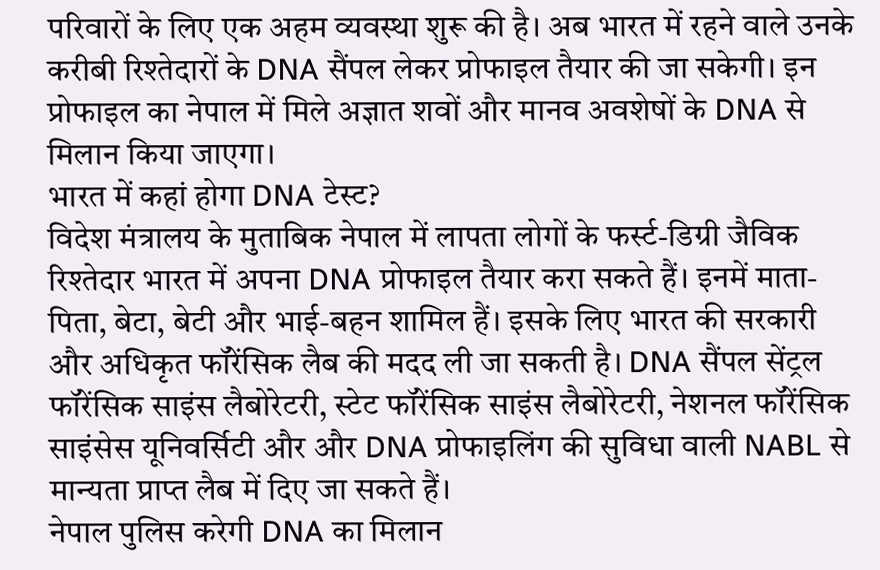परिवारों के लिए एक अहम व्यवस्था शुरू की है। अब भारत में रहने वाले उनके करीबी रिश्तेदारों के DNA सैंपल लेकर प्रोफाइल तैयार की जा सकेगी। इन प्रोफाइल का नेपाल में मिले अज्ञात शवों और मानव अवशेषों के DNA से मिलान किया जाएगा।
भारत में कहां होगा DNA टेस्ट?
विदेश मंत्रालय के मुताबिक नेपाल में लापता लोगों के फर्स्ट-डिग्री जैविक रिश्तेदार भारत में अपना DNA प्रोफाइल तैयार करा सकते हैं। इनमें माता-पिता, बेटा, बेटी और भाई-बहन शामिल हैं। इसके लिए भारत की सरकारी और अधिकृत फॉरेंसिक लैब की मदद ली जा सकती है। DNA सैंपल सेंट्रल फॉरेंसिक साइंस लैबोरेटरी, स्टेट फॉरेंसिक साइंस लैबोरेटरी, नेशनल फॉरेंसिक साइंसेस यूनिवर्सिटी और और DNA प्रोफाइलिंग की सुविधा वाली NABL से मान्यता प्राप्त लैब में दिए जा सकते हैं।
नेपाल पुलिस करेगी DNA का मिलान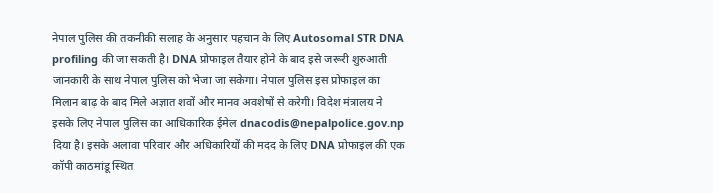नेपाल पुलिस की तकनीकी सलाह के अनुसार पहचान के लिए Autosomal STR DNA profiling की जा सकती है। DNA प्रोफाइल तैयार होने के बाद इसे जरूरी शुरुआती जानकारी के साथ नेपाल पुलिस को भेजा जा सकेगा। नेपाल पुलिस इस प्रोफाइल का मिलान बाढ़ के बाद मिले अज्ञात शवों और मानव अवशेषों से करेगी। विदेश मंत्रालय ने इसके लिए नेपाल पुलिस का आधिकारिक ईमेल dnacodis@nepalpolice.gov.np दिया है। इसके अलावा परिवार और अधिकारियों की मदद के लिए DNA प्रोफाइल की एक कॉपी काठमांडू स्थित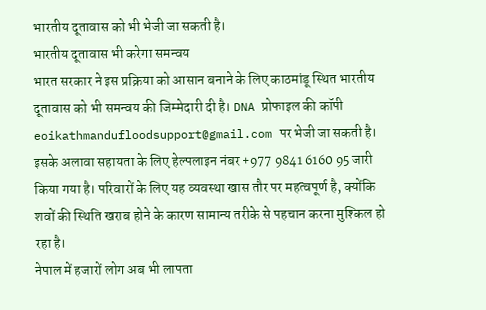भारतीय दूतावास को भी भेजी जा सकती है।
भारतीय दूतावास भी करेगा समन्वय
भारत सरकार ने इस प्रक्रिया को आसान बनाने के लिए काठमांडू स्थित भारतीय दूतावास को भी समन्वय की जिम्मेदारी दी है। DNA प्रोफाइल की कॉपी eoikathmandufloodsupport@gmail.com पर भेजी जा सकती है। इसके अलावा सहायता के लिए हेल्पलाइन नंबर +977 9841 6160 95 जारी किया गया है। परिवारों के लिए यह व्यवस्था खास तौर पर महत्वपूर्ण है, क्योंकि शवों की स्थिति खराब होने के कारण सामान्य तरीके से पहचान करना मुश्किल हो रहा है।
नेपाल में हजारों लोग अब भी लापता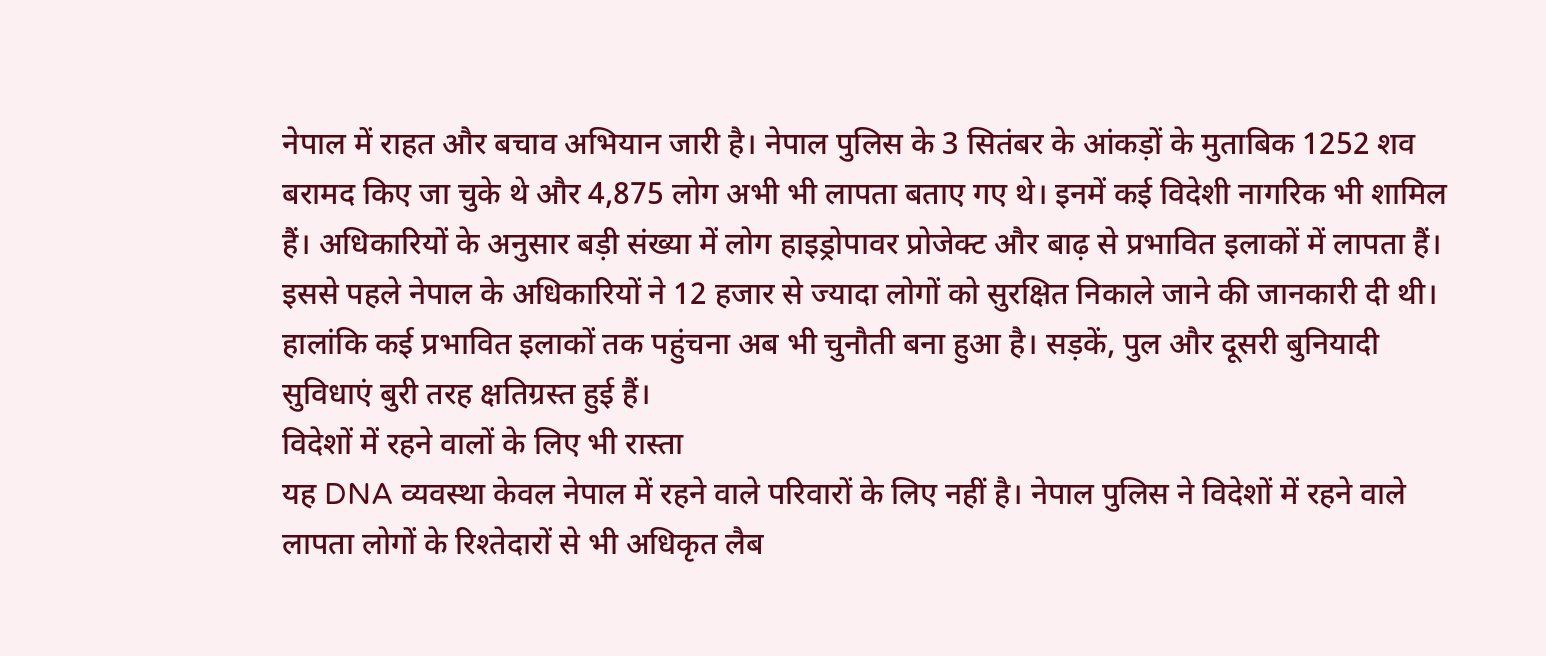नेपाल में राहत और बचाव अभियान जारी है। नेपाल पुलिस के 3 सितंबर के आंकड़ों के मुताबिक 1252 शव बरामद किए जा चुके थे और 4,875 लोग अभी भी लापता बताए गए थे। इनमें कई विदेशी नागरिक भी शामिल हैं। अधिकारियों के अनुसार बड़ी संख्या में लोग हाइड्रोपावर प्रोजेक्ट और बाढ़ से प्रभावित इलाकों में लापता हैं। इससे पहले नेपाल के अधिकारियों ने 12 हजार से ज्यादा लोगों को सुरक्षित निकाले जाने की जानकारी दी थी। हालांकि कई प्रभावित इलाकों तक पहुंचना अब भी चुनौती बना हुआ है। सड़कें, पुल और दूसरी बुनियादी सुविधाएं बुरी तरह क्षतिग्रस्त हुई हैं।
विदेशों में रहने वालों के लिए भी रास्ता
यह DNA व्यवस्था केवल नेपाल में रहने वाले परिवारों के लिए नहीं है। नेपाल पुलिस ने विदेशों में रहने वाले लापता लोगों के रिश्तेदारों से भी अधिकृत लैब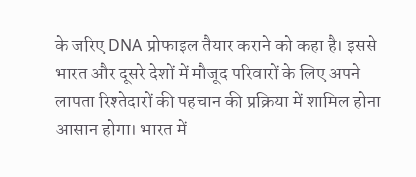के जरिए DNA प्रोफाइल तैयार कराने को कहा है। इससे भारत और दूसरे देशों में मौजूद परिवारों के लिए अपने लापता रिश्तेदारों की पहचान की प्रक्रिया में शामिल होना आसान होगा। भारत में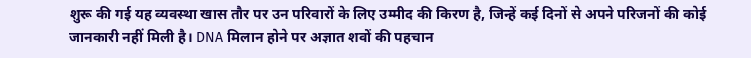शुरू की गई यह व्यवस्था खास तौर पर उन परिवारों के लिए उम्मीद की किरण है, जिन्हें कई दिनों से अपने परिजनों की कोई जानकारी नहीं मिली है। DNA मिलान होने पर अज्ञात शवों की पहचान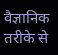वैज्ञानिक तरीके से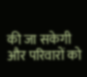की जा सकेगी और परिवारों को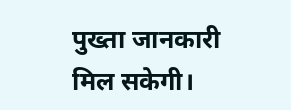पुख्ता जानकारी मिल सकेगी।